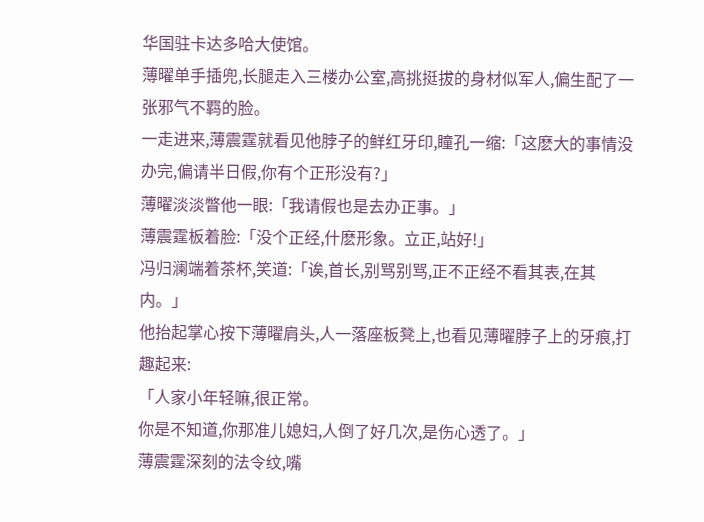华国驻卡达多哈大使馆。
薄曜单手插兜,长腿走入三楼办公室,高挑挺拔的身材似军人,偏生配了一张邪气不羁的脸。
一走进来,薄震霆就看见他脖子的鲜红牙印,瞳孔一缩:「这麽大的事情没办完,偏请半日假,你有个正形没有?」
薄曜淡淡瞥他一眼:「我请假也是去办正事。」
薄震霆板着脸:「没个正经,什麽形象。立正,站好!」
冯归澜端着茶杯,笑道:「诶,首长,别骂别骂,正不正经不看其表,在其内。」
他抬起掌心按下薄曜肩头,人一落座板凳上,也看见薄曜脖子上的牙痕,打趣起来:
「人家小年轻嘛,很正常。
你是不知道,你那准儿媳妇,人倒了好几次,是伤心透了。」
薄震霆深刻的法令纹,嘴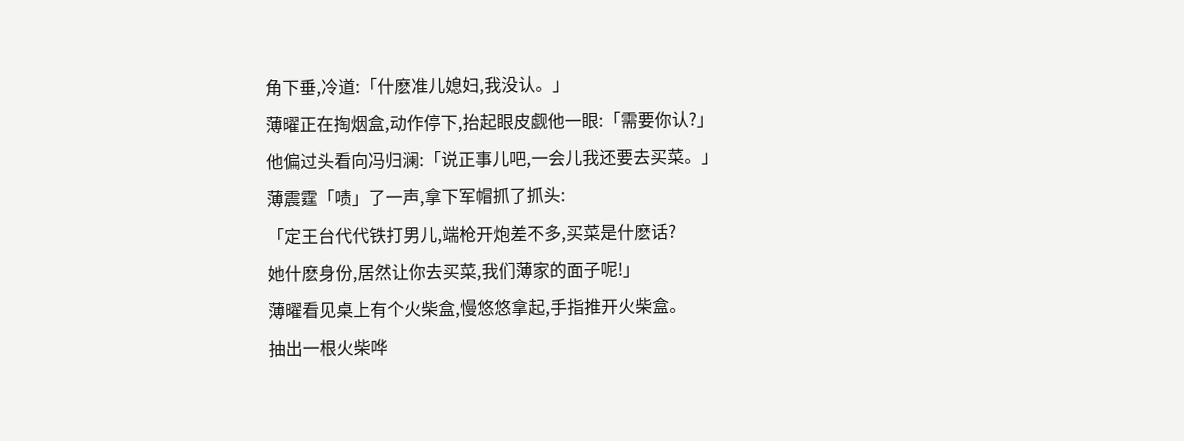角下垂,冷道:「什麽准儿媳妇,我没认。」
薄曜正在掏烟盒,动作停下,抬起眼皮觑他一眼:「需要你认?」
他偏过头看向冯归澜:「说正事儿吧,一会儿我还要去买菜。」
薄震霆「啧」了一声,拿下军帽抓了抓头:
「定王台代代铁打男儿,端枪开炮差不多,买菜是什麽话?
她什麽身份,居然让你去买菜,我们薄家的面子呢!」
薄曜看见桌上有个火柴盒,慢悠悠拿起,手指推开火柴盒。
抽出一根火柴哗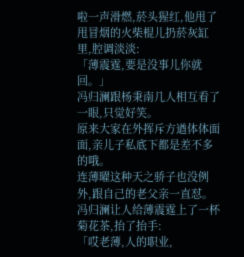啦一声滑燃,菸头猩红,他甩了甩冒烟的火柴棍儿扔菸灰缸里,腔调淡淡:
「薄震霆,要是没事儿你就回。」
冯归澜跟杨秉南几人相互看了一眼,只觉好笑。
原来大家在外挥斥方遒体体面面,亲儿子私底下都是差不多的哦。
连薄曜这种天之骄子也没例外,跟自己的老父亲一直怼。
冯归澜让人给薄震霆上了一杯菊花茶,抬了抬手:
「哎老薄,人的职业,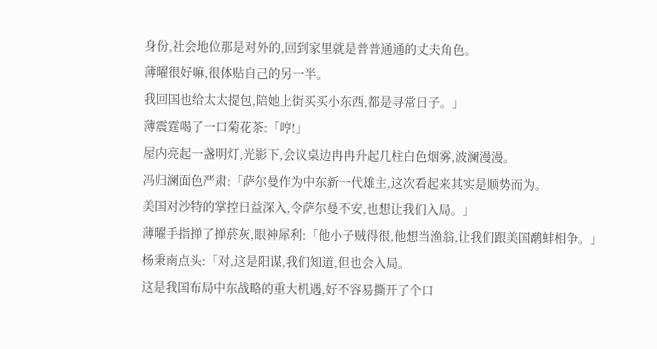身份,社会地位那是对外的,回到家里就是普普通通的丈夫角色。
薄曜很好嘛,很体贴自己的另一半。
我回国也给太太提包,陪她上街买买小东西,都是寻常日子。」
薄震霆喝了一口菊花茶:「哼!」
屋内亮起一盏明灯,光影下,会议桌边冉冉升起几柱白色烟雾,波澜漫漫。
冯归澜面色严肃:「萨尔曼作为中东新一代雄主,这次看起来其实是顺势而为。
美国对沙特的掌控日益深入,令萨尔曼不安,也想让我们入局。」
薄曜手指掸了掸菸灰,眼神犀利:「他小子贼得很,他想当渔翁,让我们跟美国鹬蚌相争。」
杨秉南点头:「对,这是阳谋,我们知道,但也会入局。
这是我国布局中东战略的重大机遇,好不容易撕开了个口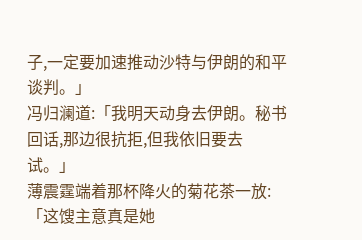子,一定要加速推动沙特与伊朗的和平谈判。」
冯归澜道:「我明天动身去伊朗。秘书回话,那边很抗拒,但我依旧要去试。」
薄震霆端着那杯降火的菊花茶一放:
「这馊主意真是她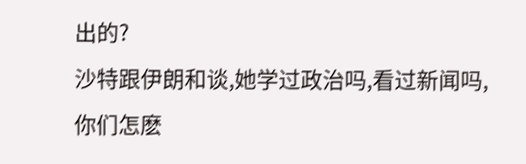出的?
沙特跟伊朗和谈,她学过政治吗,看过新闻吗,你们怎麽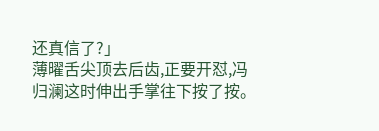还真信了?」
薄曜舌尖顶去后齿,正要开怼,冯归澜这时伸出手掌往下按了按。